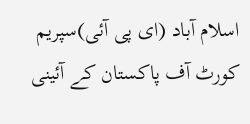اسلام آباد (ای پی آئی)سپریم کورٹ آف پاکستان کے آئینی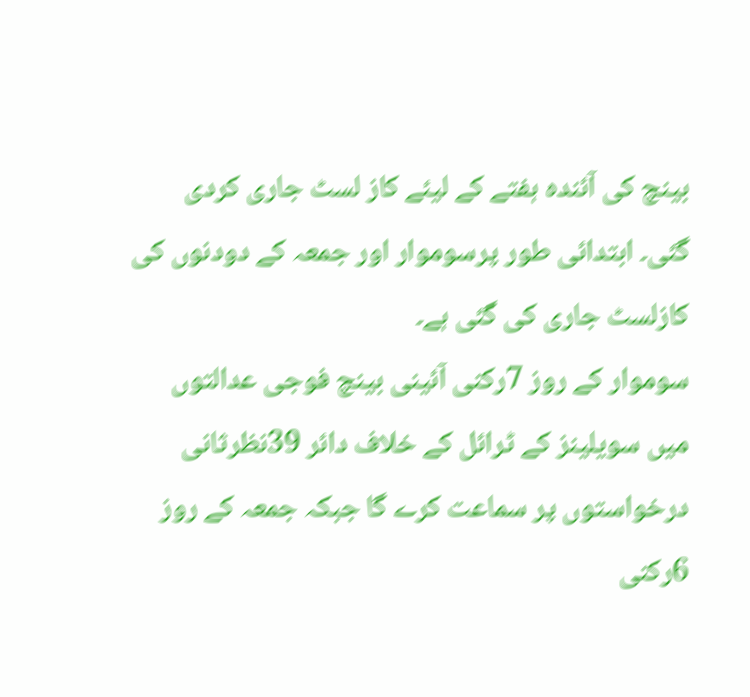بینچ کی آئندہ ہفتے کے لیئے کاز لسٹ جاری کردی گئی۔ ابتدائی طور پرسوموار اور جمعہ کے دودنوں کی کازلسٹ جاری کی گئی ہے۔
سوموار کے روز 7رکنی آئینی بینچ فوجی عدالتوں میں سویلینز کے ٹرائل کے خلاف دائر 39نظرثانی درخواستوں پر سماعت کرے گا جبکہ جمعہ کے روز 6رکنی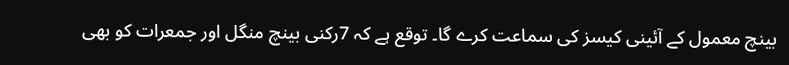بینچ معمول کے آئینی کیسز کی سماعت کرے گا۔ توقع ہے کہ 7رکنی بینچ منگل اور جمعرات کو بھی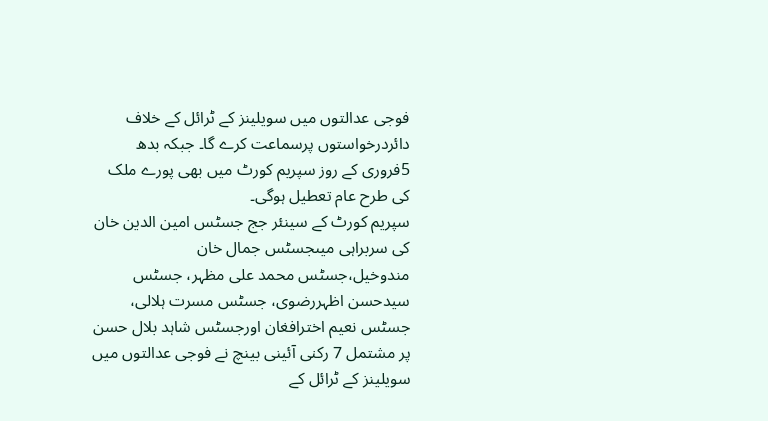فوجی عدالتوں میں سویلینز کے ٹرائل کے خلاف دائردرخواستوں پرسماعت کرے گا۔ جبکہ بدھ 5فروری کے روز سپریم کورٹ میں بھی پورے ملک کی طرح عام تعطیل ہوگی۔
سپریم کورٹ کے سینئر جج جسٹس امین الدین خان کی سربراہی میںجسٹس جمال خان مندوخیل،جسٹس محمد علی مظہر، جسٹس سیدحسن اظہررضوی، جسٹس مسرت ہلالی، جسٹس نعیم اخترافغان اورجسٹس شاہد بلال حسن پر مشتمل 7 رکنی آئینی بینچ نے فوجی عدالتوں میں سویلینز کے ٹرائل کے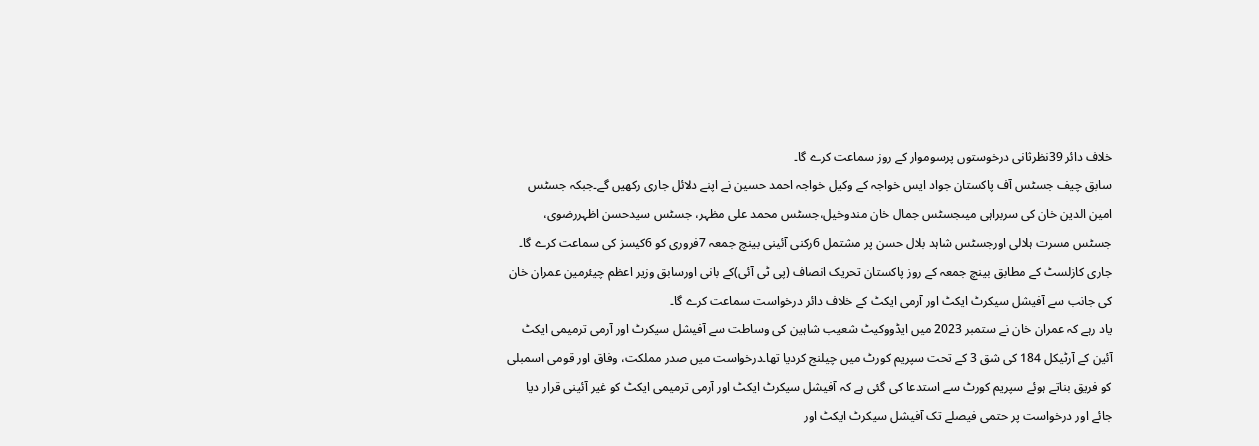خلاف دائر 39نظرثانی درخوستوں پرسوموار کے روز سماعت کرے گا۔
سابق چیف جسٹس آف پاکستان جواد ایس خواجہ کے وکیل خواجہ احمد حسین نے اپنے دلائل جاری رکھیں گے۔جبکہ جسٹس امین الدین خان کی سربراہی میںجسٹس جمال خان مندوخیل،جسٹس محمد علی مظہر، جسٹس سیدحسن اظہررضوی، جسٹس مسرت ہلالی اورجسٹس شاہد بلال حسن پر مشتمل 6رکنی آئینی بینچ جمعہ 7فروری کو 6کیسز کی سماعت کرے گا۔
جاری کازلسٹ کے مطابق بینچ جمعہ کے روز پاکستان تحریک انصاف (پی ٹی آئی)کے بانی اورسابق وزیر اعظم چیئرمین عمران خان کی جانب سے آفیشل سیکرٹ ایکٹ اور آرمی ایکٹ کے خلاف دائر درخواست سماعت کرے گا۔
یاد رہے کہ عمران خان نے ستمبر 2023 میں ایڈووکیٹ شعیب شاہین کی وساطت سے آفیشل سیکرٹ اور آرمی ترمیمی ایکٹ آئین کے آرٹیکل 184 کی شق 3 کے تحت سپریم کورٹ میں چیلنج کردیا تھا۔درخواست میں صدر مملکت، وفاق اور قومی اسمبلی کو فریق بناتے ہوئے سپریم کورٹ سے استدعا کی گئی ہے کہ آفیشل سیکرٹ ایکٹ اور آرمی ترمیمی ایکٹ کو غیر آئینی قرار دیا جائے اور درخواست پر حتمی فیصلے تک آفیشل سیکرٹ ایکٹ اور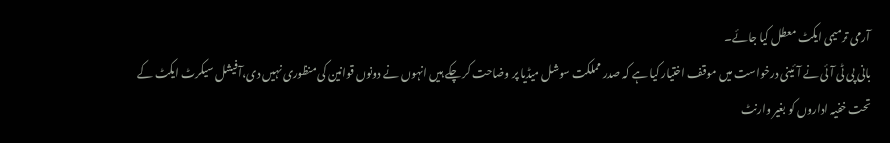آرمی ترمیمی ایکٹ معطل کیا جائے۔
بانی پی ٹی آئی نے آئینی درخواست میں موقف اختیار کیا ہے کہ صدر مملکت سوشل میڈیا پر وضاحت کر چکے ہیں انہوں نے دونوں قوانین کی منظوری نہیں دی،آفیشل سیکرٹ ایکٹ کے تحت خفیہ اداروں کو بغیر وارنٹ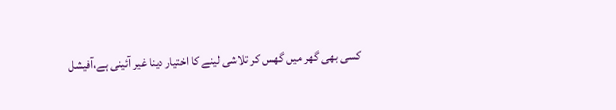کسی بھی گھر میں گھس کر تلاشی لینے کا اختیار دینا غیر آئینی ہے،آفیشل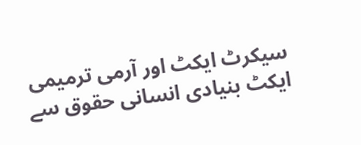سیکرٹ ایکٹ اور آرمی ترمیمی ایکٹ بنیادی انسانی حقوق سے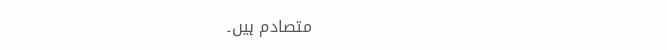متصادم ہیں۔